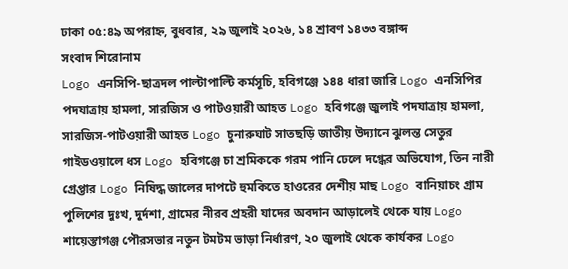ঢাকা ০৫:৪৯ অপরাহ্ন, বুধবার, ২৯ জুলাই ২০২৬, ১৪ শ্রাবণ ১৪৩৩ বঙ্গাব্দ
সংবাদ শিরোনাম
Logo এনসিপি-ছাত্রদল পাল্টাপাল্টি কর্মসূচি, হবিগঞ্জে ১৪৪ ধারা জারি Logo এনসিপির পদযাত্রায় হামলা, সারজিস ও পাটওয়ারী আহত Logo হবিগঞ্জে জুলাই পদযাত্রায় হামলা, সারজিস-পাটওয়ারী আহত Logo চুনারুঘাট সাতছড়ি জাতীয় উদ্যানে ঝুলন্ত সেতুর গাইডওয়ালে ধস Logo হবিগঞ্জে চা শ্রমিককে গরম পানি ঢেলে দগ্ধের অভিযোগ, তিন নারী গ্রেপ্তার Logo নিষিদ্ধ জালের দাপটে হুমকিতে হাওরের দেশীয় মাছ Logo বানিয়াচং গ্রাম পুলিশের দুঃখ, দুর্দশা, গ্রামের নীরব প্রহরী যাদের অবদান আড়ালেই থেকে যায় Logo শায়েস্তাগঞ্জ পৌরসভার নতুন টমটম ভাড়া নির্ধারণ, ২০ জুলাই থেকে কার্যকর Logo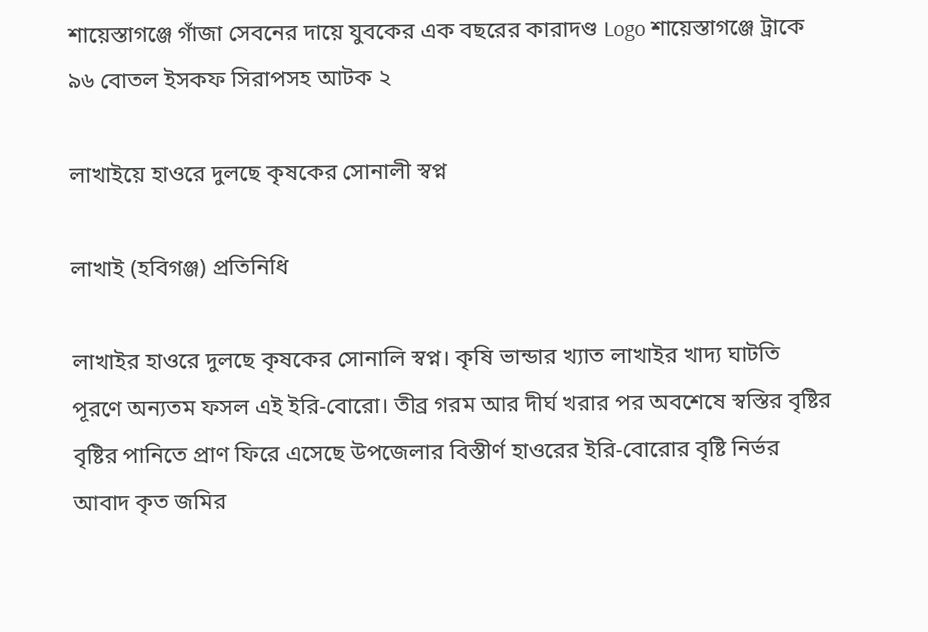শায়েস্তাগঞ্জে গাঁজা সেবনের দায়ে যুবকের এক বছরের কারাদণ্ড Logo শায়েস্তাগঞ্জে ট্রাকে ৯৬ বোতল ইসকফ সিরাপসহ আটক ২

লাখাইয়ে হাওরে দুলছে কৃষকের সোনালী স্বপ্ন

লাখাই (হবিগঞ্জ) প্রতিনিধি

লাখাইর হাওরে দুলছে কৃষকের সোনালি স্বপ্ন। কৃষি ভান্ডার খ্যাত লাখাইর খাদ্য ঘাটতি পূরণে অন্যতম ফসল এই ইরি-বোরো। তীব্র গরম আর দীর্ঘ খরার পর অবশেষে স্বস্তির বৃষ্টির বৃষ্টির পানিতে প্রাণ ফিরে এসেছে উপজেলার বিস্তীর্ণ হাওরের ইরি-বোরোর বৃষ্টি নির্ভর আবাদ কৃত জমির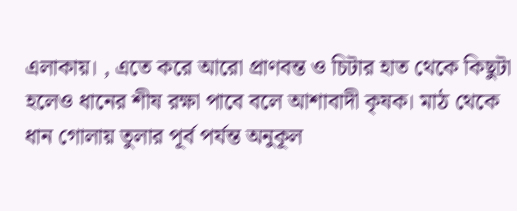এলাকায়। , এতে করে আরো প্রাণবন্ত ও চিটার হাত থেকে কিছুটা হলেও ধানের শীষ রক্ষা পাবে বলে আশাবাদী কৃষক। মাঠ থেকে ধান গোলায় তুলার পূর্ব পর্যন্ত অনুকূল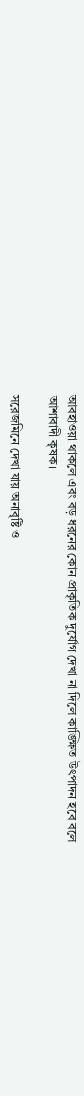আবহাওয়া থাকলে এবং বড় ধরনের কোন প্রাকৃতিক দুর্যোগ দেখা না দিলে কাঙ্ক্ষিত উৎপাদন হবে বলে আশাবাদী কৃষক।

সরেজমিনে দেখা যায় অনাবৃষ্টি ও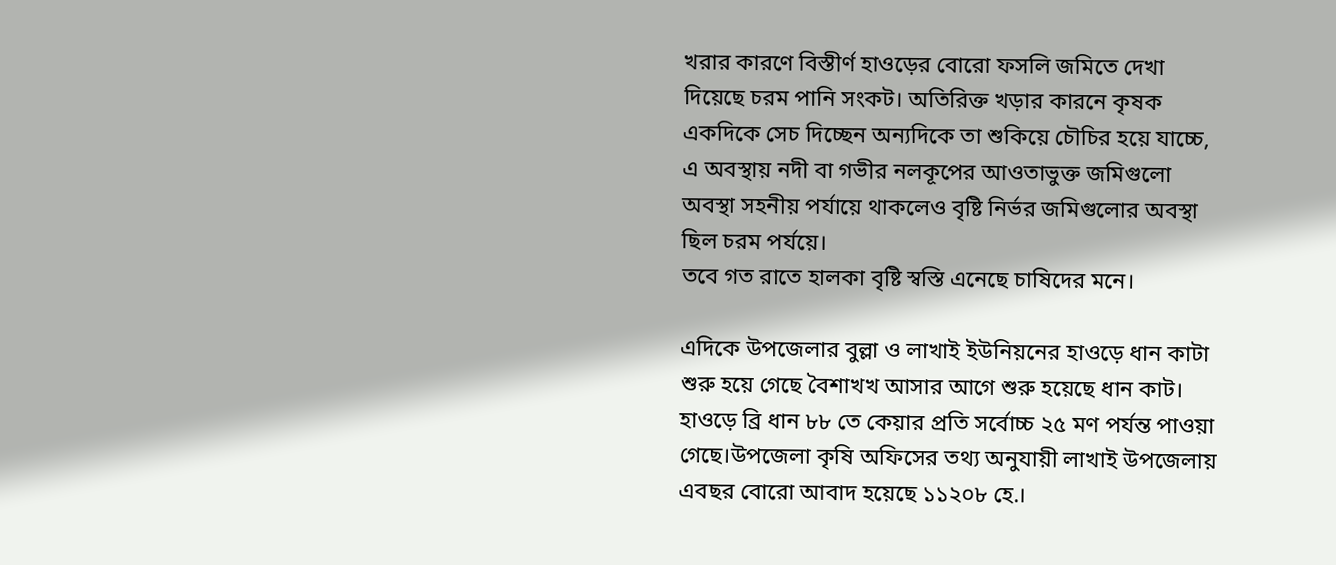খরার কারণে বিস্তীর্ণ হাওড়ের বোরো ফসলি জমিতে দেখা দিয়েছে চরম পানি সংকট। অতিরিক্ত খড়ার কারনে কৃষক একদিকে সেচ দিচ্ছেন অন্যদিকে তা শুকিয়ে চৌচির হয়ে যাচ্চে, এ অবস্থায় নদী বা গভীর নলকূপের আওতাভুক্ত জমিগুলো অবস্থা সহনীয় পর্যায়ে থাকলেও বৃষ্টি নির্ভর জমিগুলোর অবস্থা ছিল চরম পর্যয়ে।
তবে গত রাতে হালকা বৃষ্টি স্বস্তি এনেছে চাষিদের মনে।

এদিকে উপজেলার বুল্লা ও লাখাই ইউনিয়নের হাওড়ে ধান কাটা শুরু হয়ে গেছে বৈশাখখ আসার আগে শুরু হয়েছে ধান কাট। হাওড়ে ব্রি ধান ৮৮ তে কেয়ার প্রতি সর্বোচ্চ ২৫ মণ পর্যন্ত পাওয়া গেছে।উপজেলা কৃষি অফিসের তথ্য অনুযায়ী লাখাই উপজেলায় এবছর বোরো আবাদ হয়েছে ১১২০৮ হে.।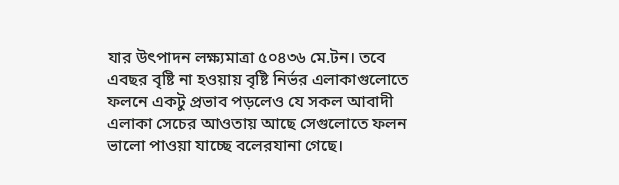যার উৎপাদন লক্ষ্যমাত্রা ৫০৪৩৬ মে.টন। তবে এবছর বৃষ্টি না হওয়ায় বৃষ্টি নির্ভর এলাকাগুলোতে ফলনে একটু প্রভাব পড়লেও যে সকল আবাদী এলাকা সেচের আওতায় আছে সেগুলোতে ফলন ভালো পাওয়া যাচ্ছে বলেরযানা গেছে।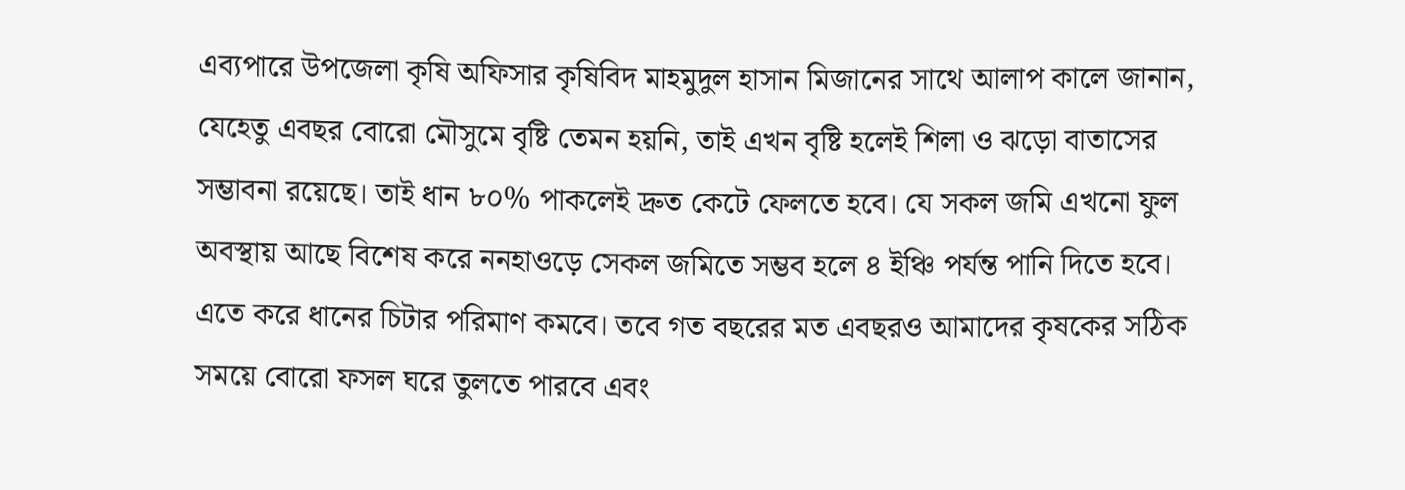এব্যপারে উপজেলা কৃষি অফিসার কৃষিবিদ মাহমুদুল হাসান মিজানের সাথে আলাপ কালে জানান, যেহেতু এবছর বোরো মৌসুমে বৃষ্টি তেমন হয়নি, তাই এখন বৃষ্টি হলেই শিলা ও ঝড়ো বাতাসের সম্ভাবনা রয়েছে। তাই ধান ৮০% পাকলেই দ্রুত কেটে ফেলতে হবে। যে সকল জমি এখনো ফুল অবস্থায় আছে বিশেষ করে ননহাওড়ে সেকল জমিতে সম্ভব হলে ৪ ইঞ্চি পর্যন্ত পানি দিতে হবে। এতে করে ধানের চিটার পরিমাণ কমবে। তবে গত বছরের মত এবছরও আমাদের কৃষকের সঠিক সময়ে বোরো ফসল ঘরে তুলতে পারবে এবং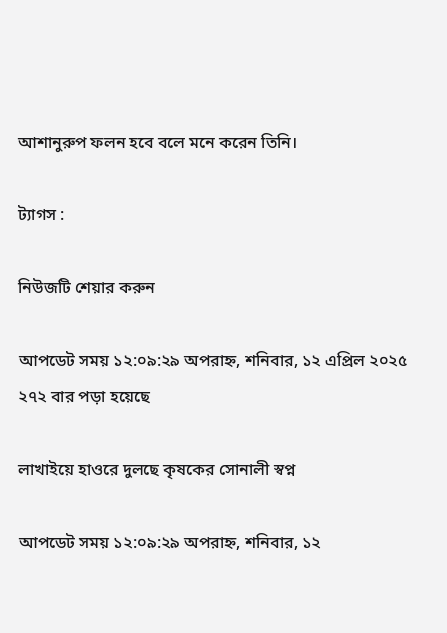আশানুরুপ ফলন হবে বলে মনে করেন তিনি।

ট্যাগস :

নিউজটি শেয়ার করুন

আপডেট সময় ১২:০৯:২৯ অপরাহ্ন, শনিবার, ১২ এপ্রিল ২০২৫
২৭২ বার পড়া হয়েছে

লাখাইয়ে হাওরে দুলছে কৃষকের সোনালী স্বপ্ন

আপডেট সময় ১২:০৯:২৯ অপরাহ্ন, শনিবার, ১২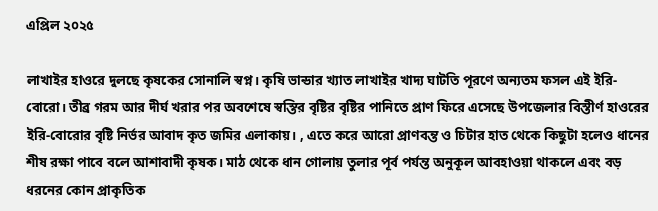এপ্রিল ২০২৫

লাখাইর হাওরে দুলছে কৃষকের সোনালি স্বপ্ন। কৃষি ভান্ডার খ্যাত লাখাইর খাদ্য ঘাটতি পূরণে অন্যতম ফসল এই ইরি-বোরো। তীব্র গরম আর দীর্ঘ খরার পর অবশেষে স্বস্তির বৃষ্টির বৃষ্টির পানিতে প্রাণ ফিরে এসেছে উপজেলার বিস্তীর্ণ হাওরের ইরি-বোরোর বৃষ্টি নির্ভর আবাদ কৃত জমির এলাকায়। , এতে করে আরো প্রাণবন্ত ও চিটার হাত থেকে কিছুটা হলেও ধানের শীষ রক্ষা পাবে বলে আশাবাদী কৃষক। মাঠ থেকে ধান গোলায় তুলার পূর্ব পর্যন্ত অনুকূল আবহাওয়া থাকলে এবং বড় ধরনের কোন প্রাকৃতিক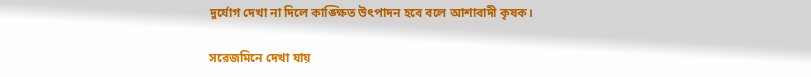দুর্যোগ দেখা না দিলে কাঙ্ক্ষিত উৎপাদন হবে বলে আশাবাদী কৃষক।

সরেজমিনে দেখা যায়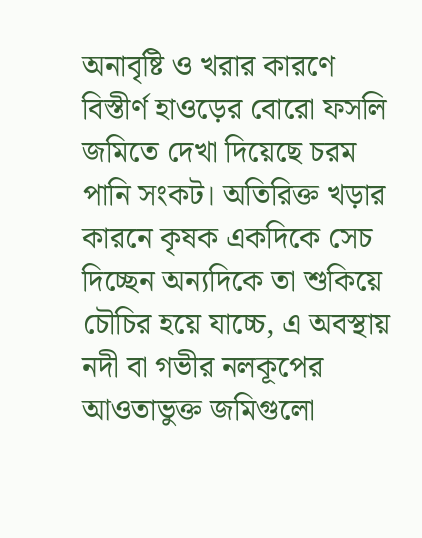অনাবৃষ্টি ও খরার কারণে বিস্তীর্ণ হাওড়ের বোরো ফসলি জমিতে দেখা দিয়েছে চরম পানি সংকট। অতিরিক্ত খড়ার কারনে কৃষক একদিকে সেচ দিচ্ছেন অন্যদিকে তা শুকিয়ে চৌচির হয়ে যাচ্চে, এ অবস্থায় নদী বা গভীর নলকূপের আওতাভুক্ত জমিগুলো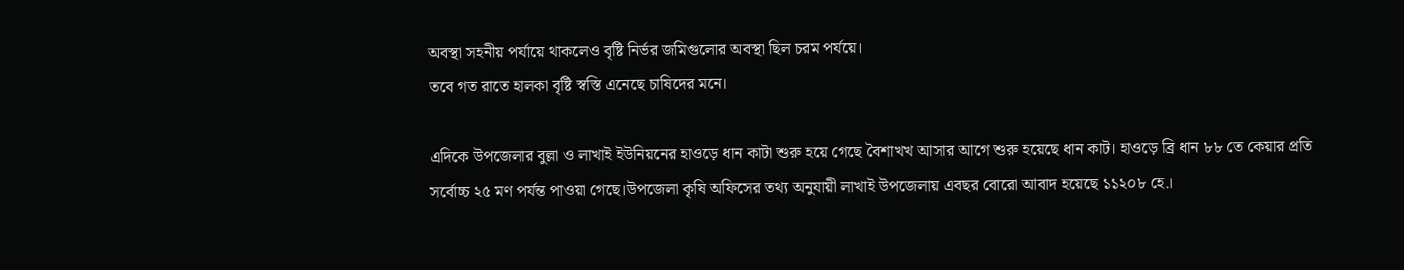অবস্থা সহনীয় পর্যায়ে থাকলেও বৃষ্টি নির্ভর জমিগুলোর অবস্থা ছিল চরম পর্যয়ে।
তবে গত রাতে হালকা বৃষ্টি স্বস্তি এনেছে চাষিদের মনে।

এদিকে উপজেলার বুল্লা ও লাখাই ইউনিয়নের হাওড়ে ধান কাটা শুরু হয়ে গেছে বৈশাখখ আসার আগে শুরু হয়েছে ধান কাট। হাওড়ে ব্রি ধান ৮৮ তে কেয়ার প্রতি সর্বোচ্চ ২৫ মণ পর্যন্ত পাওয়া গেছে।উপজেলা কৃষি অফিসের তথ্য অনুযায়ী লাখাই উপজেলায় এবছর বোরো আবাদ হয়েছে ১১২০৮ হে.।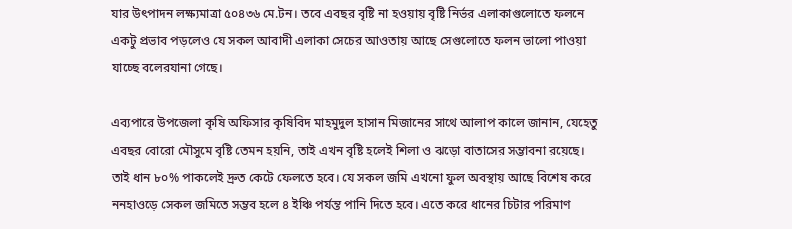যার উৎপাদন লক্ষ্যমাত্রা ৫০৪৩৬ মে.টন। তবে এবছর বৃষ্টি না হওয়ায় বৃষ্টি নির্ভর এলাকাগুলোতে ফলনে একটু প্রভাব পড়লেও যে সকল আবাদী এলাকা সেচের আওতায় আছে সেগুলোতে ফলন ভালো পাওয়া যাচ্ছে বলেরযানা গেছে।

এব্যপারে উপজেলা কৃষি অফিসার কৃষিবিদ মাহমুদুল হাসান মিজানের সাথে আলাপ কালে জানান, যেহেতু এবছর বোরো মৌসুমে বৃষ্টি তেমন হয়নি, তাই এখন বৃষ্টি হলেই শিলা ও ঝড়ো বাতাসের সম্ভাবনা রয়েছে। তাই ধান ৮০% পাকলেই দ্রুত কেটে ফেলতে হবে। যে সকল জমি এখনো ফুল অবস্থায় আছে বিশেষ করে ননহাওড়ে সেকল জমিতে সম্ভব হলে ৪ ইঞ্চি পর্যন্ত পানি দিতে হবে। এতে করে ধানের চিটার পরিমাণ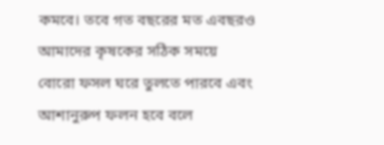কমবে। তবে গত বছরের মত এবছরও আমাদের কৃষকের সঠিক সময়ে বোরো ফসল ঘরে তুলতে পারবে এবং আশানুরুপ ফলন হবে বলে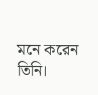মনে করেন তিনি।